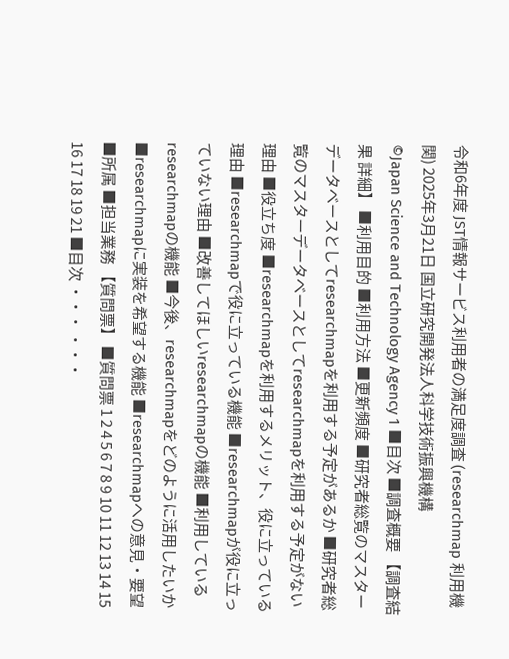令和6年度 JST情報サービス利用者の満足度調査 (researchmap 利用機関) 2025年3月21日 国立研究開発法人科学技術振興機構
©Japan Science and Technology Agency 1 ■目次 ■調査概要 【調査結果 詳細】 ■利用目的 ■利用方法 ■更新頻度 ■研究者総覧のマスターデータベースとしてresearchmapを利用する予定があるか ■研究者総覧のマスターデータベースとしてresearchmapを利用する予定がない理由 ■役立ち度 ■researchmapを利用するメリット、役に立っている理由 ■researchmapで役に立っている機能 ■researchmapが役に立っていない理由 ■改善してほしいresearchmapの機能 ■利用しているresearchmapの機能 ■今後、researchmapをどのように活用したいか ■researchmapに実装を希望する機能 ■researchmapへの意見・要望 ■所属 ■担当業務 【質問票】 ■質問票 1 2 4 5 6 7 8 9 10 11 12 13 14 15 16 17 18 19 21 ■目次 ・・・ ・・・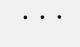・・・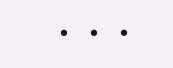・・・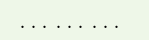・・・ ・・・ ・・・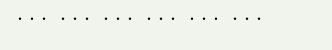・・・ ・・・ ・・・ ・・・ ・・・ ・・・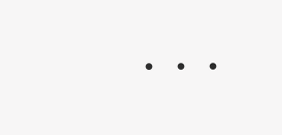・・・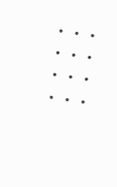・・・ ・・・ ・・・ ・・・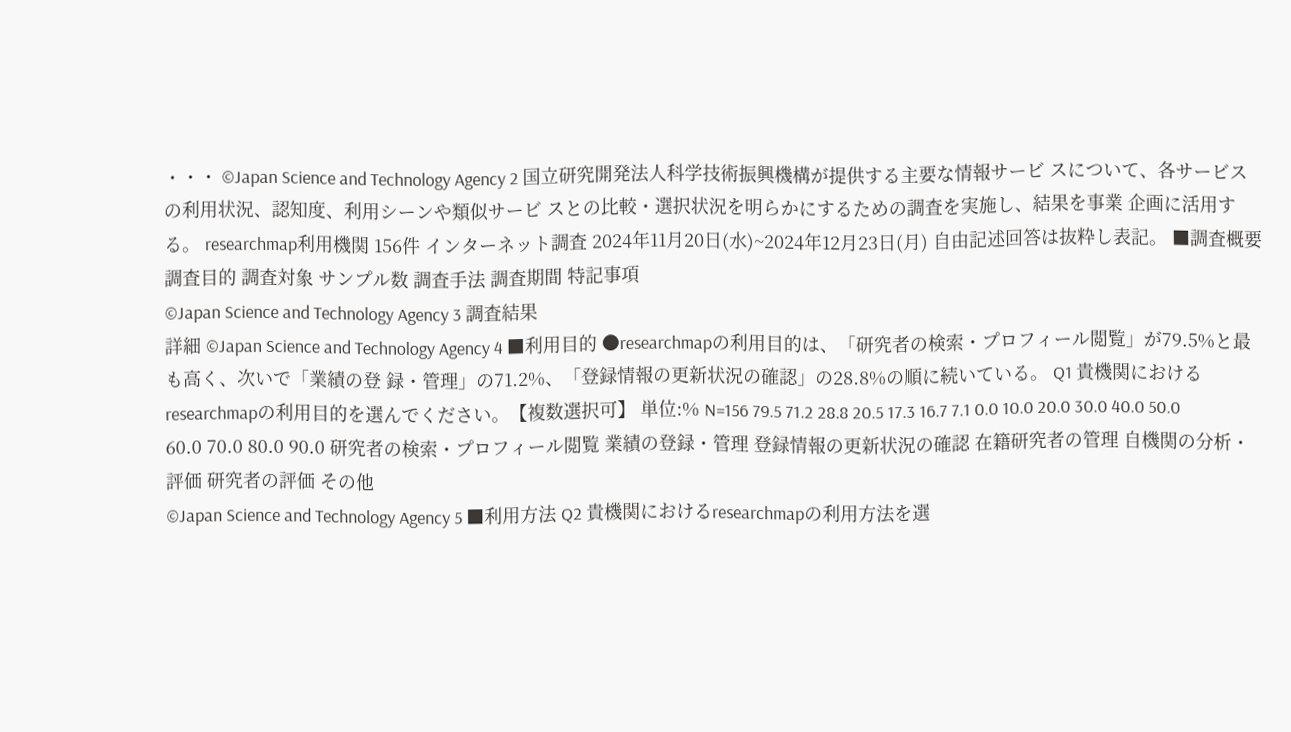・・・ ©Japan Science and Technology Agency 2 国立研究開発法人科学技術振興機構が提供する主要な情報サービ スについて、各サービスの利用状況、認知度、利用シーンや類似サービ スとの比較・選択状況を明らかにするための調査を実施し、結果を事業 企画に活用する。 researchmap利用機関 156件 インターネット調査 2024年11月20日(水)~2024年12月23日(月) 自由記述回答は抜粋し表記。 ■調査概要 調査目的 調査対象 サンプル数 調査手法 調査期間 特記事項
©Japan Science and Technology Agency 3 調査結果
詳細 ©Japan Science and Technology Agency 4 ■利用目的 ●researchmapの利用目的は、「研究者の検索・プロフィール閲覧」が79.5%と最も高く、次いで「業績の登 録・管理」の71.2%、「登録情報の更新状況の確認」の28.8%の順に続いている。 Q1 貴機関におけるresearchmapの利用目的を選んでください。【複数選択可】 単位:% N=156 79.5 71.2 28.8 20.5 17.3 16.7 7.1 0.0 10.0 20.0 30.0 40.0 50.0 60.0 70.0 80.0 90.0 研究者の検索・プロフィール閲覧 業績の登録・管理 登録情報の更新状況の確認 在籍研究者の管理 自機関の分析・評価 研究者の評価 その他
©Japan Science and Technology Agency 5 ■利用方法 Q2 貴機関におけるresearchmapの利用方法を選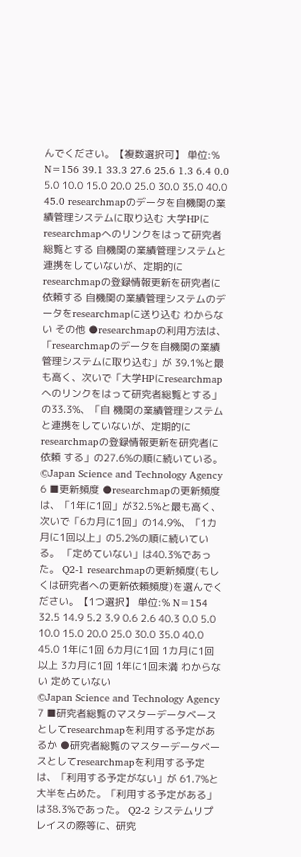んでください。【複数選択可】 単位:% N=156 39.1 33.3 27.6 25.6 1.3 6.4 0.0 5.0 10.0 15.0 20.0 25.0 30.0 35.0 40.0 45.0 researchmapのデータを自機関の業績管理システムに取り込む 大学HPにresearchmapへのリンクをはって研究者総覧とする 自機関の業績管理システムと連携をしていないが、定期的に researchmapの登録情報更新を研究者に依頼する 自機関の業績管理システムのデータをresearchmapに送り込む わからない その他 ●researchmapの利用方法は、「researchmapのデータを自機関の業績管理システムに取り込む」が 39.1%と最も高く、次いで「大学HPにresearchmapへのリンクをはって研究者総覧とする」の33.3%、「自 機関の業績管理システムと連携をしていないが、定期的にresearchmapの登録情報更新を研究者に依頼 する」の27.6%の順に続いている。
©Japan Science and Technology Agency 6 ■更新頻度 ●researchmapの更新頻度は、「1年に1回」が32.5%と最も高く、次いで「6カ月に1回」の14.9%、「1カ 月に1回以上」の5.2%の順に続いている。 「定めていない」は40.3%であった。 Q2-1 researchmapの更新頻度(もしくは研究者への更新依頼頻度)を選んでください。【1つ選択】 単位:% N=154 32.5 14.9 5.2 3.9 0.6 2.6 40.3 0.0 5.0 10.0 15.0 20.0 25.0 30.0 35.0 40.0 45.0 1年に1回 6カ月に1回 1カ月に1回以上 3カ月に1回 1年に1回未満 わからない 定めていない
©Japan Science and Technology Agency 7 ■研究者総覧のマスターデータベースとしてresearchmapを利用する予定があるか ●研究者総覧のマスターデータベースとしてresearchmapを利用する予定は、「利用する予定がない」が 61.7%と大半を占めた。「利用する予定がある」は38.3%であった。 Q2-2 システムリプレイスの際等に、研究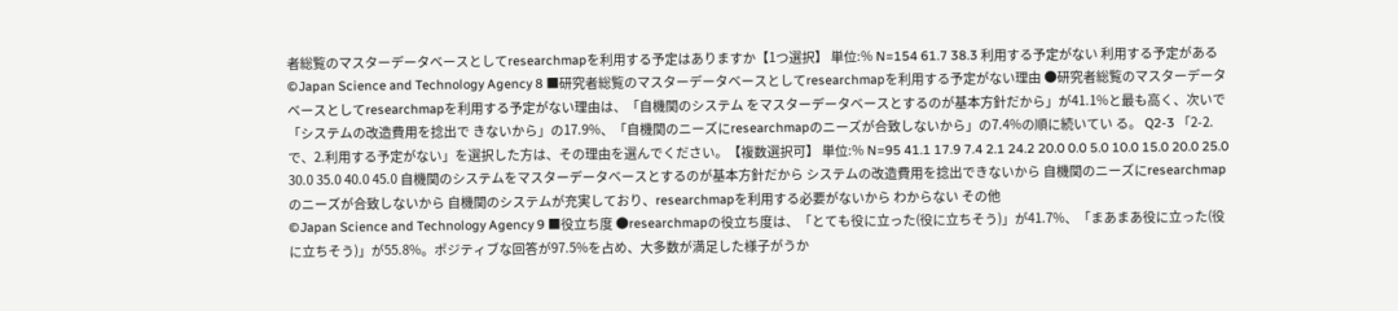者総覧のマスターデータベースとしてresearchmapを利用する予定はありますか【1つ選択】 単位:% N=154 61.7 38.3 利用する予定がない 利用する予定がある
©Japan Science and Technology Agency 8 ■研究者総覧のマスターデータベースとしてresearchmapを利用する予定がない理由 ●研究者総覧のマスターデータベースとしてresearchmapを利用する予定がない理由は、「自機関のシステム をマスターデータベースとするのが基本方針だから」が41.1%と最も高く、次いで「システムの改造費用を捻出で きないから」の17.9%、「自機関のニーズにresearchmapのニーズが合致しないから」の7.4%の順に続いてい る。 Q2-3 「2-2.で、2.利用する予定がない」を選択した方は、その理由を選んでください。【複数選択可】 単位:% N=95 41.1 17.9 7.4 2.1 24.2 20.0 0.0 5.0 10.0 15.0 20.0 25.0 30.0 35.0 40.0 45.0 自機関のシステムをマスターデータベースとするのが基本方針だから システムの改造費用を捻出できないから 自機関のニーズにresearchmapのニーズが合致しないから 自機関のシステムが充実しており、researchmapを利用する必要がないから わからない その他
©Japan Science and Technology Agency 9 ■役立ち度 ●researchmapの役立ち度は、「とても役に立った(役に立ちそう)」が41.7%、「まあまあ役に立った(役 に立ちそう)」が55.8%。ポジティブな回答が97.5%を占め、大多数が満足した様子がうか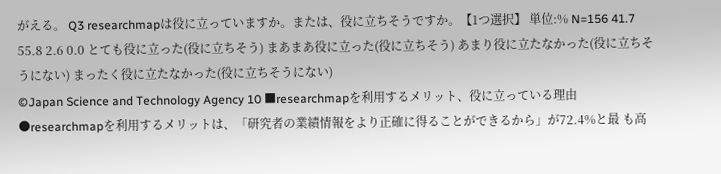がえる。 Q3 researchmapは役に立っていますか。または、役に立ちそうですか。【1つ選択】 単位:% N=156 41.7 55.8 2.6 0.0 とても役に立った(役に立ちそう) まあまあ役に立った(役に立ちそう) あまり役に立たなかった(役に立ちそうにない) まったく役に立たなかった(役に立ちそうにない)
©Japan Science and Technology Agency 10 ■researchmapを利用するメリット、役に立っている理由 ●researchmapを利用するメリットは、「研究者の業績情報をより正確に得ることができるから」が72.4%と最 も高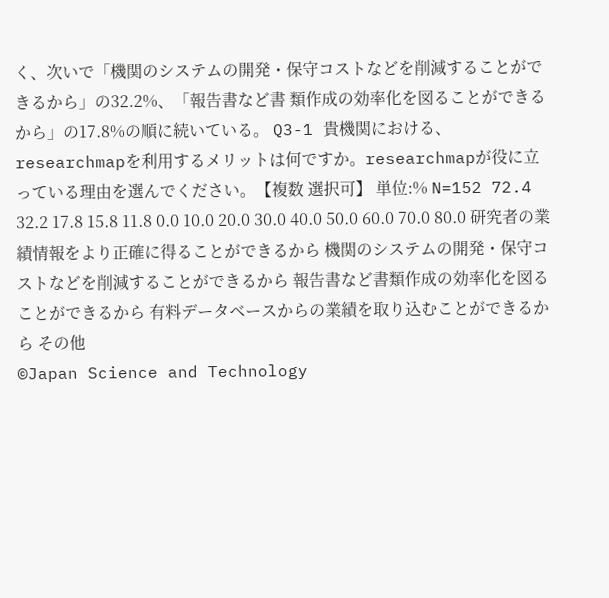く、次いで「機関のシステムの開発・保守コストなどを削減することができるから」の32.2%、「報告書など書 類作成の効率化を図ることができるから」の17.8%の順に続いている。 Q3-1 貴機関における、researchmapを利用するメリットは何ですか。researchmapが役に立っている理由を選んでください。【複数 選択可】 単位:% N=152 72.4 32.2 17.8 15.8 11.8 0.0 10.0 20.0 30.0 40.0 50.0 60.0 70.0 80.0 研究者の業績情報をより正確に得ることができるから 機関のシステムの開発・保守コストなどを削減することができるから 報告書など書類作成の効率化を図ることができるから 有料データベースからの業績を取り込むことができるから その他
©Japan Science and Technology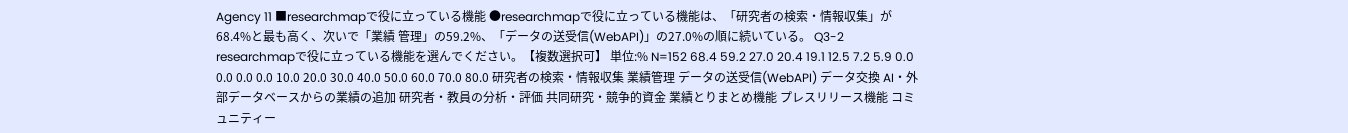Agency 11 ■researchmapで役に立っている機能 ●researchmapで役に立っている機能は、「研究者の検索・情報収集」が68.4%と最も高く、次いで「業績 管理」の59.2%、「データの送受信(WebAPI)」の27.0%の順に続いている。 Q3-2 researchmapで役に立っている機能を選んでください。【複数選択可】 単位:% N=152 68.4 59.2 27.0 20.4 19.1 12.5 7.2 5.9 0.0 0.0 0.0 0.0 10.0 20.0 30.0 40.0 50.0 60.0 70.0 80.0 研究者の検索・情報収集 業績管理 データの送受信(WebAPI) データ交換 AI・外部データベースからの業績の追加 研究者・教員の分析・評価 共同研究・競争的資金 業績とりまとめ機能 プレスリリース機能 コミュニティー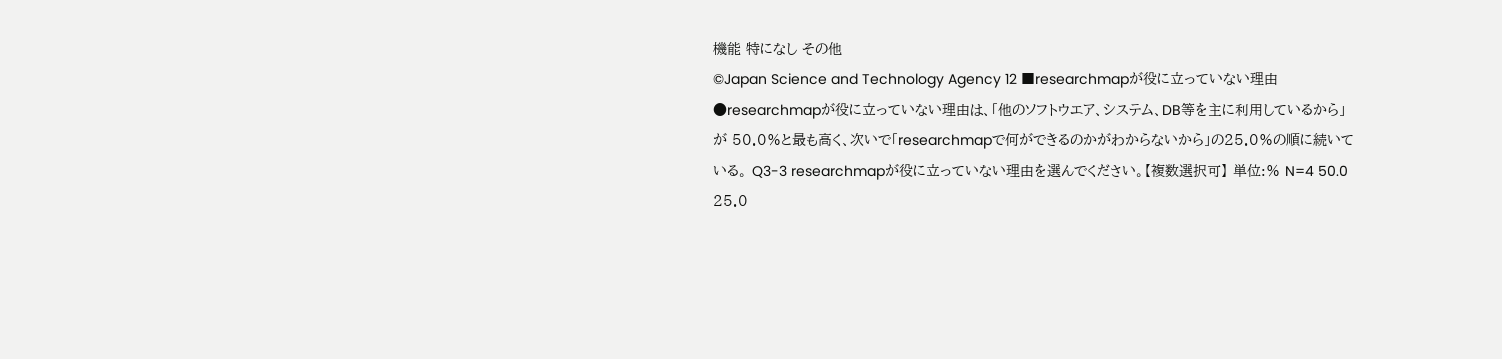機能 特になし その他
©Japan Science and Technology Agency 12 ■researchmapが役に立っていない理由 ●researchmapが役に立っていない理由は、「他のソフトウエア、システム、DB等を主に利用しているから」が 50.0%と最も高く、次いで「researchmapで何ができるのかがわからないから」の25.0%の順に続いている。 Q3-3 researchmapが役に立っていない理由を選んでください。【複数選択可】 単位:% N=4 50.0 25.0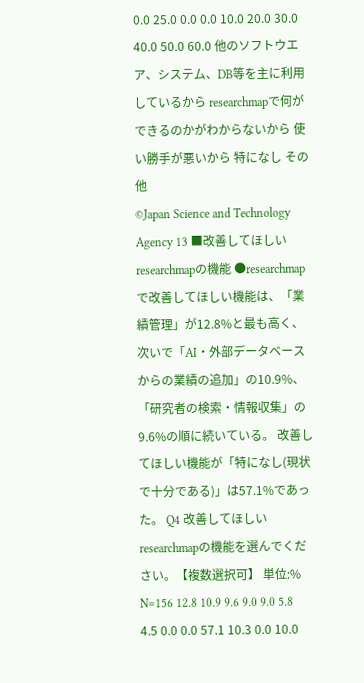0.0 25.0 0.0 0.0 10.0 20.0 30.0 40.0 50.0 60.0 他のソフトウエア、システム、DB等を主に利用しているから researchmapで何ができるのかがわからないから 使い勝手が悪いから 特になし その他
©Japan Science and Technology Agency 13 ■改善してほしいresearchmapの機能 ●researchmapで改善してほしい機能は、「業績管理」が12.8%と最も高く、次いで「AI・外部データベース からの業績の追加」の10.9%、「研究者の検索・情報収集」の9.6%の順に続いている。 改善してほしい機能が「特になし(現状で十分である)」は57.1%であった。 Q4 改善してほしいresearchmapの機能を選んでください。【複数選択可】 単位:% N=156 12.8 10.9 9.6 9.0 9.0 5.8 4.5 0.0 0.0 57.1 10.3 0.0 10.0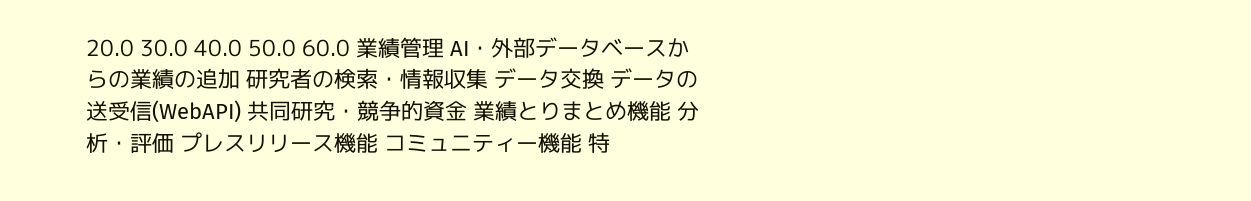20.0 30.0 40.0 50.0 60.0 業績管理 AI・外部データベースからの業績の追加 研究者の検索・情報収集 データ交換 データの送受信(WebAPI) 共同研究・競争的資金 業績とりまとめ機能 分析・評価 プレスリリース機能 コミュニティー機能 特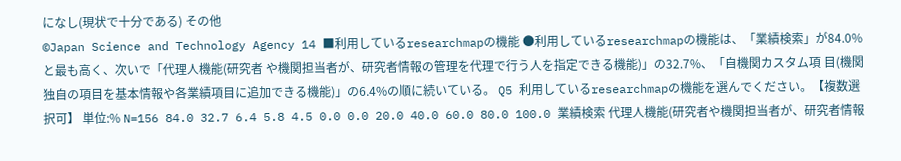になし(現状で十分である) その他
©Japan Science and Technology Agency 14 ■利用しているresearchmapの機能 ●利用しているresearchmapの機能は、「業績検索」が84.0%と最も高く、次いで「代理人機能(研究者 や機関担当者が、研究者情報の管理を代理で行う人を指定できる機能)」の32.7%、「自機関カスタム項 目(機関独自の項目を基本情報や各業績項目に追加できる機能)」の6.4%の順に続いている。 Q5 利用しているresearchmapの機能を選んでください。【複数選択可】 単位:% N=156 84.0 32.7 6.4 5.8 4.5 0.0 0.0 20.0 40.0 60.0 80.0 100.0 業績検索 代理人機能(研究者や機関担当者が、研究者情報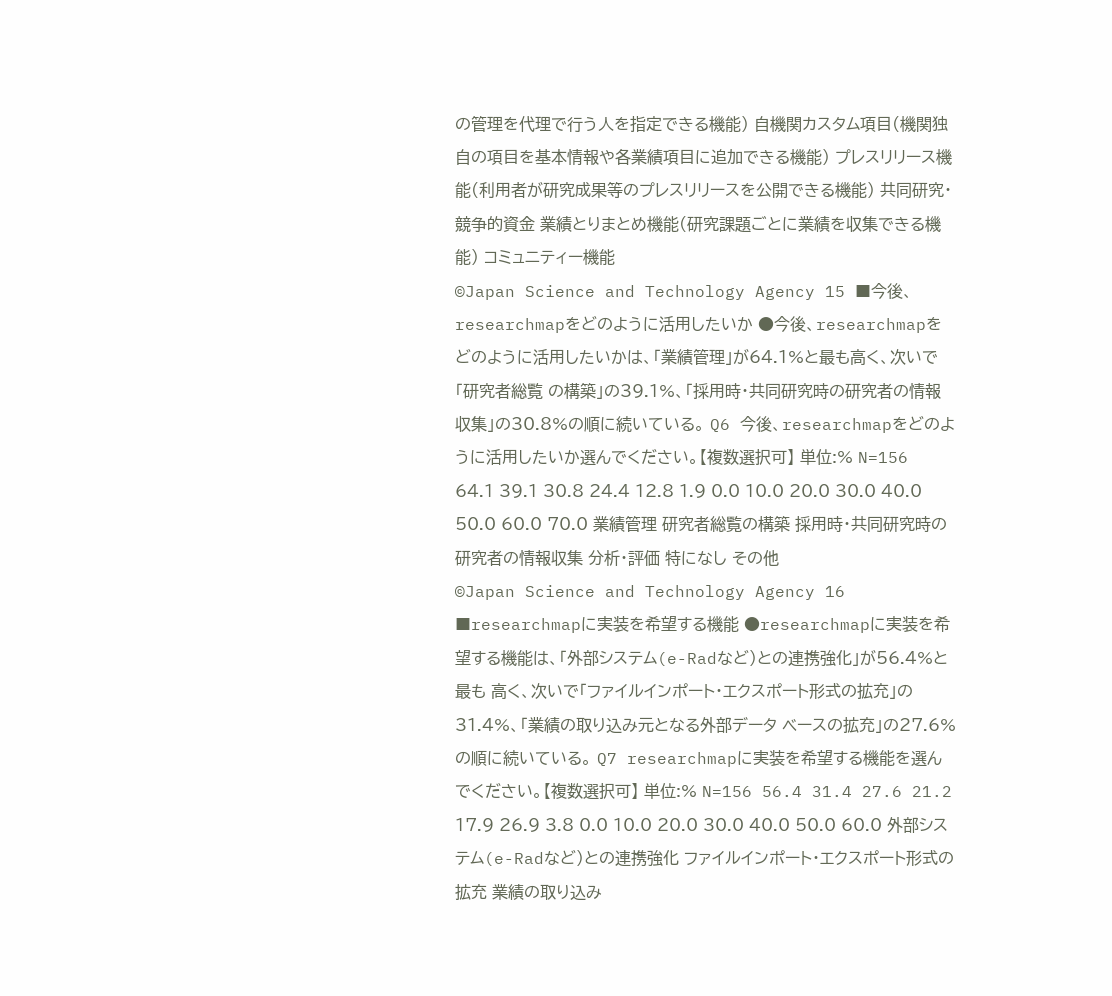の管理を代理で行う人を指定できる機能) 自機関カスタム項目(機関独自の項目を基本情報や各業績項目に追加できる機能) プレスリリース機能(利用者が研究成果等のプレスリリースを公開できる機能) 共同研究・競争的資金 業績とりまとめ機能(研究課題ごとに業績を収集できる機能) コミュニティー機能
©Japan Science and Technology Agency 15 ■今後、researchmapをどのように活用したいか ●今後、researchmapをどのように活用したいかは、「業績管理」が64.1%と最も高く、次いで「研究者総覧 の構築」の39.1%、「採用時・共同研究時の研究者の情報収集」の30.8%の順に続いている。 Q6 今後、researchmapをどのように活用したいか選んでください。【複数選択可】 単位:% N=156 64.1 39.1 30.8 24.4 12.8 1.9 0.0 10.0 20.0 30.0 40.0 50.0 60.0 70.0 業績管理 研究者総覧の構築 採用時・共同研究時の研究者の情報収集 分析・評価 特になし その他
©Japan Science and Technology Agency 16 ■researchmapに実装を希望する機能 ●researchmapに実装を希望する機能は、「外部システム(e-Radなど)との連携強化」が56.4%と最も 高く、次いで「ファイルインポート・エクスポート形式の拡充」の31.4%、「業績の取り込み元となる外部データ ベースの拡充」の27.6%の順に続いている。 Q7 researchmapに実装を希望する機能を選んでください。【複数選択可】 単位:% N=156 56.4 31.4 27.6 21.2 17.9 26.9 3.8 0.0 10.0 20.0 30.0 40.0 50.0 60.0 外部システム(e-Radなど)との連携強化 ファイルインポート・エクスポート形式の拡充 業績の取り込み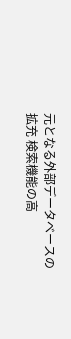元となる外部データベースの拡充 検索機能の高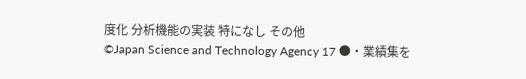度化 分析機能の実装 特になし その他
©Japan Science and Technology Agency 17 ●・業績集を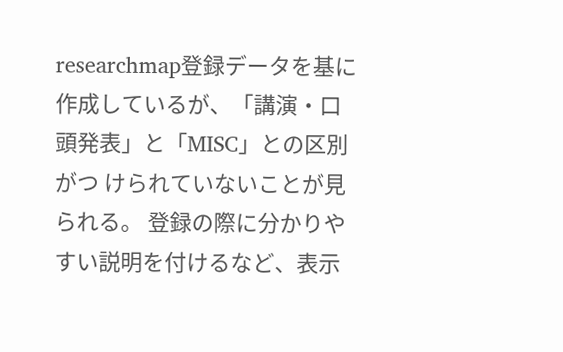researchmap登録データを基に作成しているが、「講演・口頭発表」と「MISC」との区別がつ けられていないことが見られる。 登録の際に分かりやすい説明を付けるなど、表示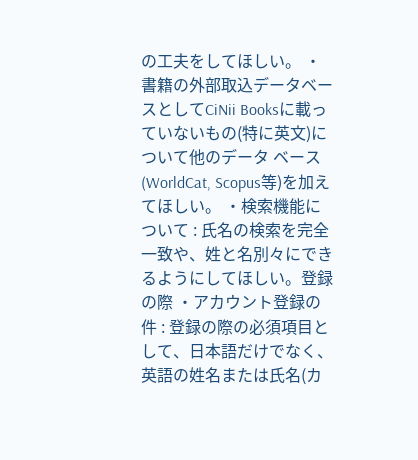の工夫をしてほしい。 ・書籍の外部取込データベースとしてCiNii Booksに載っていないもの(特に英文)について他のデータ ベース(WorldCat, Scopus等)を加えてほしい。 ・検索機能について : 氏名の検索を完全一致や、姓と名別々にできるようにしてほしい。登録の際 ・アカウント登録の件 : 登録の際の必須項目として、日本語だけでなく、英語の姓名または氏名(カ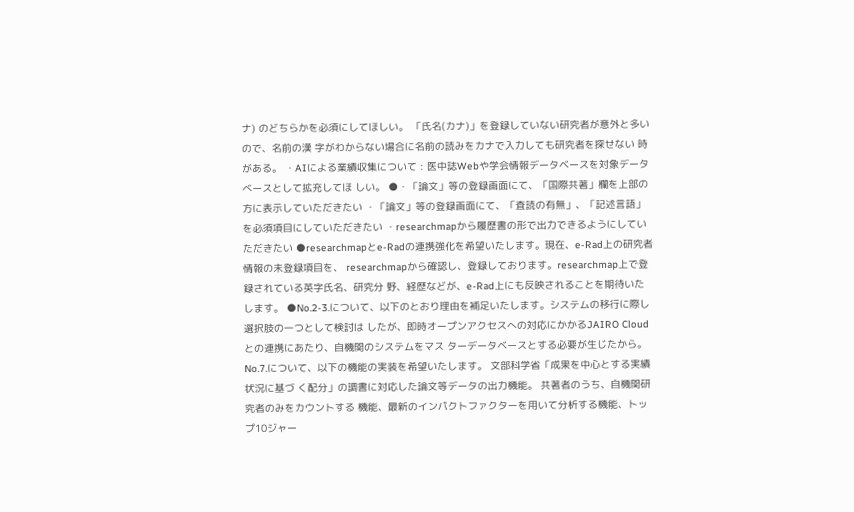ナ) のどちらかを必須にしてほしい。 「氏名(カナ)」を登録していない研究者が意外と多いので、名前の漢 字がわからない場合に名前の読みをカナで入力しても研究者を探せない 時がある。 ・AIによる業績収集について : 医中誌Webや学会情報データベースを対象データべースとして拡充してほ しい。 ●・「論文」等の登録画面にて、「国際共著」欄を上部の方に表示していただきたい ・「論文」等の登録画面にて、「査読の有無」、「記述言語」を必須項目にしていただきたい ・researchmapから履歴書の形で出力できるようにしていただきたい ●researchmapとe-Radの連携強化を希望いたします。現在、e-Rad上の研究者情報の未登録項目を、 researchmapから確認し、登録しております。researchmap上で登録されている英字氏名、研究分 野、経歴などが、e-Rad上にも反映されることを期待いたします。 ●No.2-3.について、以下のとおり理由を補足いたします。システムの移行に際し選択肢の一つとして検討は したが、即時オープンアクセスへの対応にかかるJAIRO Cloudとの連携にあたり、自機関のシステムをマス ターデータベースとする必要が生じたから。 No.7.について、以下の機能の実装を希望いたします。 文部科学省「成果を中心とする実績状況に基づ く配分」の調書に対応した論文等データの出力機能。 共著者のうち、自機関研究者のみをカウントする 機能、最新のインパクトファクターを用いて分析する機能、トップ10ジャー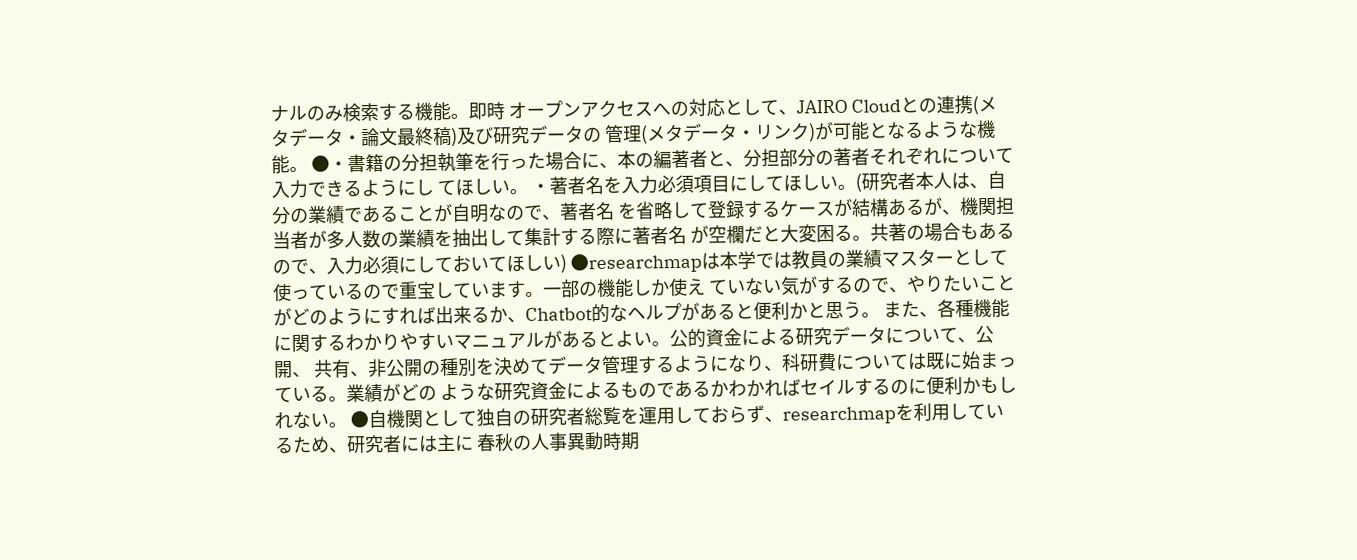ナルのみ検索する機能。即時 オープンアクセスへの対応として、JAIRO Cloudとの連携(メタデータ・論文最終稿)及び研究データの 管理(メタデータ・リンク)が可能となるような機能。 ●・書籍の分担執筆を行った場合に、本の編著者と、分担部分の著者それぞれについて入力できるようにし てほしい。 ・著者名を入力必須項目にしてほしい。(研究者本人は、自分の業績であることが自明なので、著者名 を省略して登録するケースが結構あるが、機関担当者が多人数の業績を抽出して集計する際に著者名 が空欄だと大変困る。共著の場合もあるので、入力必須にしておいてほしい) ●researchmapは本学では教員の業績マスターとして使っているので重宝しています。一部の機能しか使え ていない気がするので、やりたいことがどのようにすれば出来るか、Chatbot的なヘルプがあると便利かと思う。 また、各種機能に関するわかりやすいマニュアルがあるとよい。公的資金による研究データについて、公開、 共有、非公開の種別を決めてデータ管理するようになり、科研費については既に始まっている。業績がどの ような研究資金によるものであるかわかればセイルするのに便利かもしれない。 ●自機関として独自の研究者総覧を運用しておらず、researchmapを利用しているため、研究者には主に 春秋の人事異動時期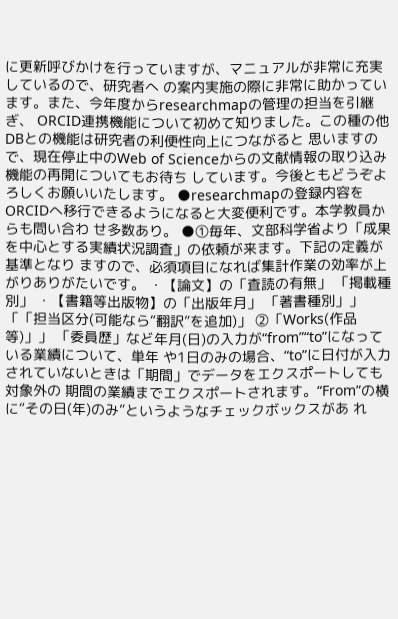に更新呼びかけを行っていますが、マニュアルが非常に充実しているので、研究者へ の案内実施の際に非常に助かっています。また、今年度からresearchmapの管理の担当を引継ぎ、 ORCID連携機能について初めて知りました。この種の他DBとの機能は研究者の利便性向上につながると 思いますので、現在停止中のWeb of Scienceからの文献情報の取り込み機能の再開についてもお待ち しています。今後ともどうぞよろしくお願いいたします。 ●researchmapの登録内容をORCIDへ移行できるようになると大変便利です。本学教員からも問い合わ せ多数あり。 ●①毎年、文部科学省より「成果を中心とする実績状況調査」の依頼が来ます。下記の定義が基準となり ますので、必須項目になれば集計作業の効率が上がりありがたいです。 ・【論文】の「査読の有無」 「掲載種別」 ・【書籍等出版物】の「出版年月」 「著書種別」」 「「担当区分(可能なら“翻訳”を追加)」 ②「Works(作品等)」」 「委員歴」など年月(日)の入力が“from”“to”になっている業績について、単年 や1日のみの場合、“to”に日付が入力されていないときは「期間」でデータをエクスポートしても対象外の 期間の業績までエクスポートされます。“From”の横に“その日(年)のみ”というようなチェックボックスがあ れ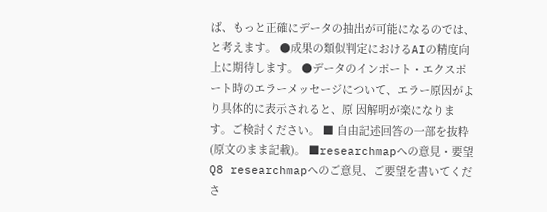ば、もっと正確にデータの抽出が可能になるのでは、と考えます。 ●成果の類似判定におけるAIの精度向上に期待します。 ●データのインポート・エクスポート時のエラーメッセージについて、エラー原因がより具体的に表示されると、原 因解明が楽になります。ご検討ください。 ■ 自由記述回答の一部を抜粋(原文のまま記載)。 ■researchmapへの意見・要望 Q8 researchmapへのご意見、ご要望を書いてくださ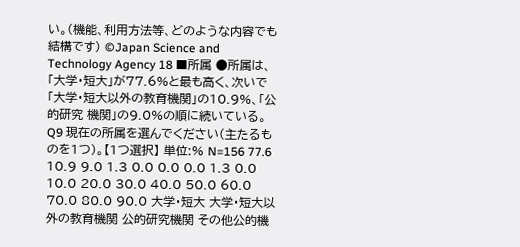い。(機能、利用方法等、どのような内容でも結構です) ©Japan Science and Technology Agency 18 ■所属 ●所属は、「大学・短大」が77.6%と最も高く、次いで「大学・短大以外の教育機関」の10.9%、「公的研究 機関」の9.0%の順に続いている。 Q9 現在の所属を選んでください(主たるものを1つ)。【1つ選択】 単位:% N=156 77.6 10.9 9.0 1.3 0.0 0.0 0.0 1.3 0.0 10.0 20.0 30.0 40.0 50.0 60.0 70.0 80.0 90.0 大学・短大 大学・短大以外の教育機関 公的研究機関 その他公的機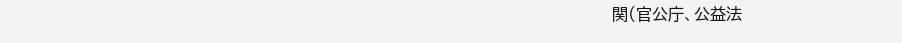関(官公庁、公益法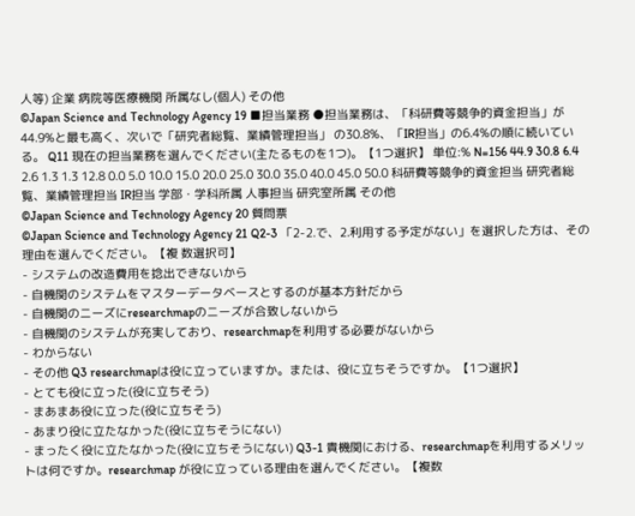人等) 企業 病院等医療機関 所属なし(個人) その他
©Japan Science and Technology Agency 19 ■担当業務 ●担当業務は、「科研費等競争的資金担当」が44.9%と最も高く、次いで「研究者総覧、業績管理担当」 の30.8%、「IR担当」の6.4%の順に続いている。 Q11 現在の担当業務を選んでください(主たるものを1つ)。【1つ選択】 単位:% N=156 44.9 30.8 6.4 2.6 1.3 1.3 12.8 0.0 5.0 10.0 15.0 20.0 25.0 30.0 35.0 40.0 45.0 50.0 科研費等競争的資金担当 研究者総覧、業績管理担当 IR担当 学部・学科所属 人事担当 研究室所属 その他
©Japan Science and Technology Agency 20 質問票
©Japan Science and Technology Agency 21 Q2-3 「2-2.で、2.利用する予定がない」を選択した方は、その理由を選んでください。【複 数選択可】
- システムの改造費用を捻出できないから
- 自機関のシステムをマスターデータベースとするのが基本方針だから
- 自機関のニーズにresearchmapのニーズが合致しないから
- 自機関のシステムが充実しており、researchmapを利用する必要がないから
- わからない
- その他 Q3 researchmapは役に立っていますか。または、役に立ちそうですか。【1つ選択】
- とても役に立った(役に立ちそう)
- まあまあ役に立った(役に立ちそう)
- あまり役に立たなかった(役に立ちそうにない)
- まったく役に立たなかった(役に立ちそうにない) Q3-1 貴機関における、researchmapを利用するメリットは何ですか。researchmap が役に立っている理由を選んでください。【複数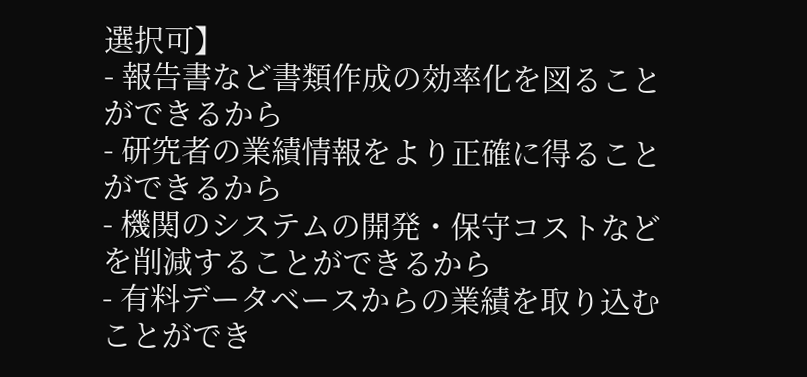選択可】
- 報告書など書類作成の効率化を図ることができるから
- 研究者の業績情報をより正確に得ることができるから
- 機関のシステムの開発・保守コストなどを削減することができるから
- 有料データベースからの業績を取り込むことができ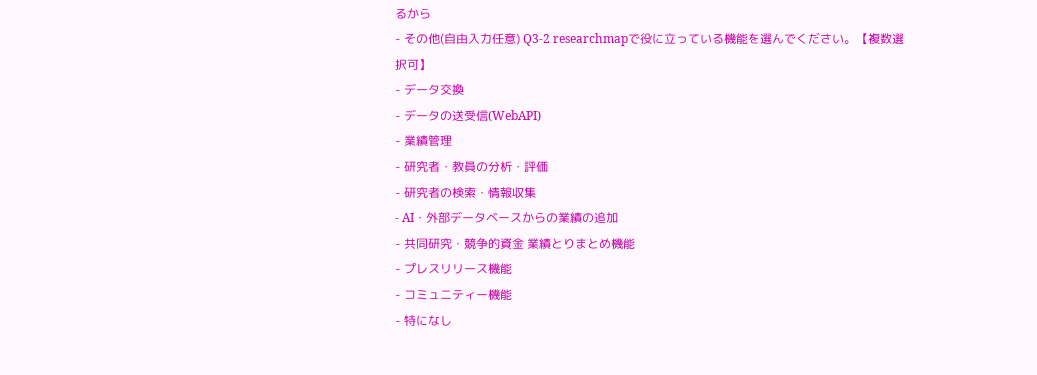るから
- その他(自由入力任意) Q3-2 researchmapで役に立っている機能を選んでください。【複数選択可】
- データ交換
- データの送受信(WebAPI)
- 業績管理
- 研究者・教員の分析・評価
- 研究者の検索・情報収集
- AI・外部データベースからの業績の追加
- 共同研究・競争的資金 業績とりまとめ機能
- プレスリリース機能
- コミュニティー機能
- 特になし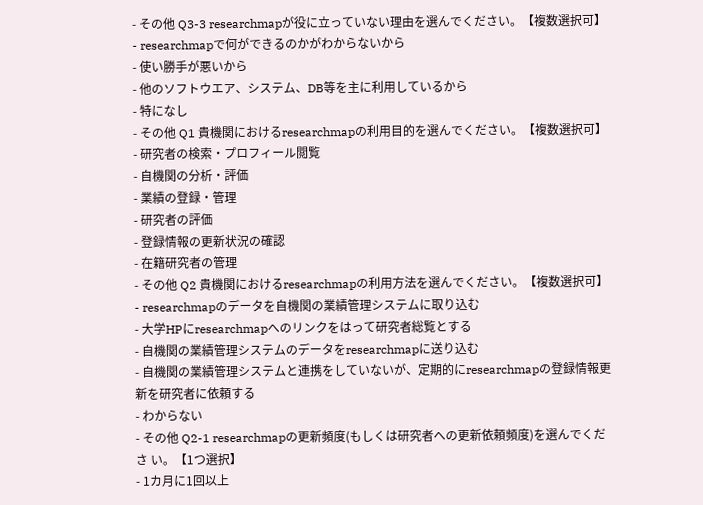- その他 Q3-3 researchmapが役に立っていない理由を選んでください。【複数選択可】
- researchmapで何ができるのかがわからないから
- 使い勝手が悪いから
- 他のソフトウエア、システム、DB等を主に利用しているから
- 特になし
- その他 Q1 貴機関におけるresearchmapの利用目的を選んでください。【複数選択可】
- 研究者の検索・プロフィール閲覧
- 自機関の分析・評価
- 業績の登録・管理
- 研究者の評価
- 登録情報の更新状況の確認
- 在籍研究者の管理
- その他 Q2 貴機関におけるresearchmapの利用方法を選んでください。【複数選択可】
- researchmapのデータを自機関の業績管理システムに取り込む
- 大学HPにresearchmapへのリンクをはって研究者総覧とする
- 自機関の業績管理システムのデータをresearchmapに送り込む
- 自機関の業績管理システムと連携をしていないが、定期的にresearchmapの登録情報更 新を研究者に依頼する
- わからない
- その他 Q2-1 researchmapの更新頻度(もしくは研究者への更新依頼頻度)を選んでくださ い。【1つ選択】
- 1カ月に1回以上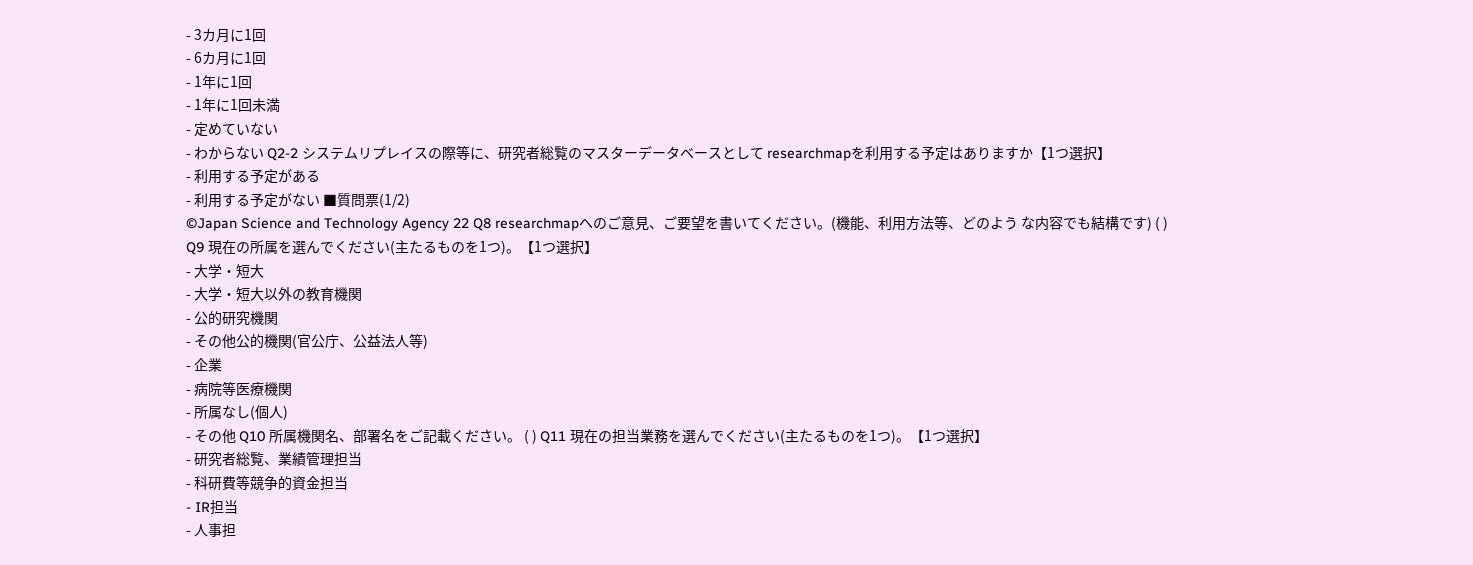- 3カ月に1回
- 6カ月に1回
- 1年に1回
- 1年に1回未満
- 定めていない
- わからない Q2-2 システムリプレイスの際等に、研究者総覧のマスターデータベースとして researchmapを利用する予定はありますか【1つ選択】
- 利用する予定がある
- 利用する予定がない ■質問票(1/2)
©Japan Science and Technology Agency 22 Q8 researchmapへのご意見、ご要望を書いてください。(機能、利用方法等、どのよう な内容でも結構です) ( ) Q9 現在の所属を選んでください(主たるものを1つ)。【1つ選択】
- 大学・短大
- 大学・短大以外の教育機関
- 公的研究機関
- その他公的機関(官公庁、公益法人等)
- 企業
- 病院等医療機関
- 所属なし(個人)
- その他 Q10 所属機関名、部署名をご記載ください。 ( ) Q11 現在の担当業務を選んでください(主たるものを1つ)。【1つ選択】
- 研究者総覧、業績管理担当
- 科研費等競争的資金担当
- IR担当
- 人事担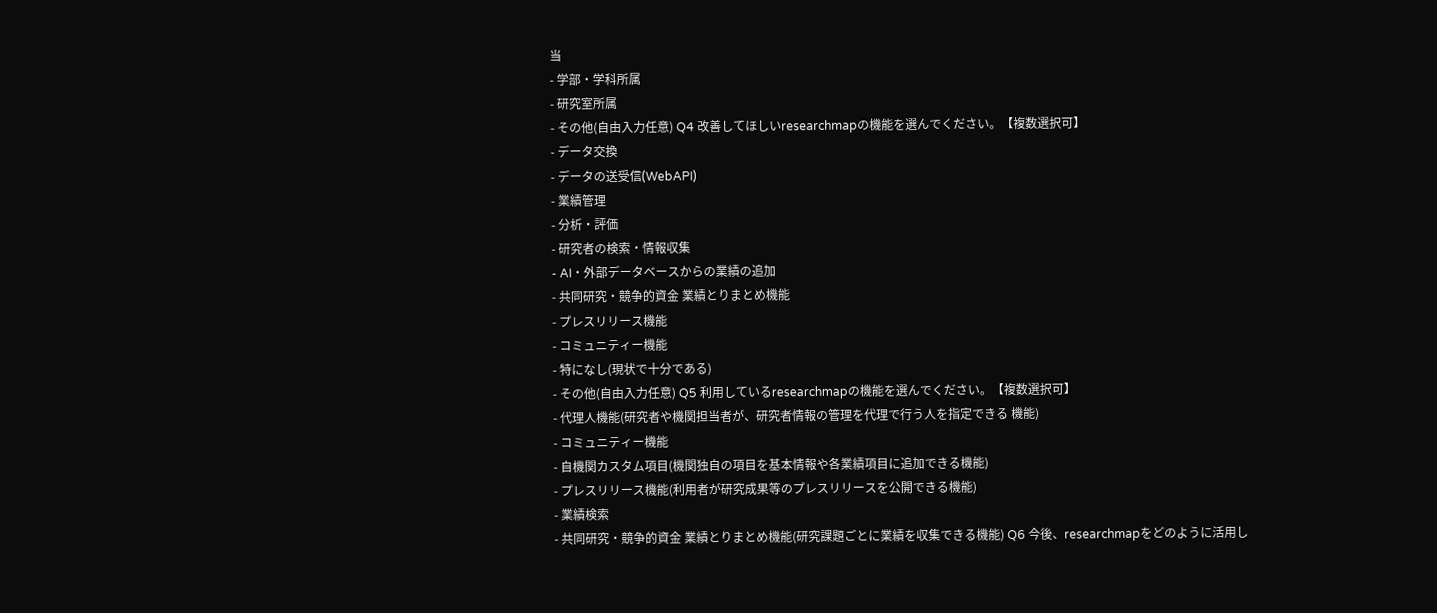当
- 学部・学科所属
- 研究室所属
- その他(自由入力任意) Q4 改善してほしいresearchmapの機能を選んでください。【複数選択可】
- データ交換
- データの送受信(WebAPI)
- 業績管理
- 分析・評価
- 研究者の検索・情報収集
- AI・外部データベースからの業績の追加
- 共同研究・競争的資金 業績とりまとめ機能
- プレスリリース機能
- コミュニティー機能
- 特になし(現状で十分である)
- その他(自由入力任意) Q5 利用しているresearchmapの機能を選んでください。【複数選択可】
- 代理人機能(研究者や機関担当者が、研究者情報の管理を代理で行う人を指定できる 機能)
- コミュニティー機能
- 自機関カスタム項目(機関独自の項目を基本情報や各業績項目に追加できる機能)
- プレスリリース機能(利用者が研究成果等のプレスリリースを公開できる機能)
- 業績検索
- 共同研究・競争的資金 業績とりまとめ機能(研究課題ごとに業績を収集できる機能) Q6 今後、researchmapをどのように活用し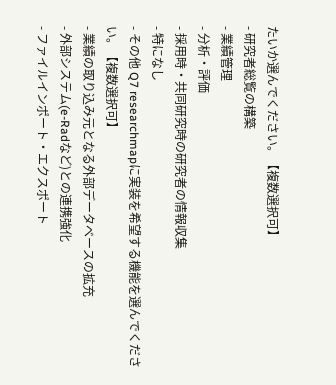たいか選んでください。【複数選択可】
- 研究者総覧の構築
- 業績管理
- 分析・評価
- 採用時・共同研究時の研究者の情報収集
- 特になし
- その他 Q7 researchmapに実装を希望する機能を選んでください。【複数選択可】
- 業績の取り込み元となる外部データベースの拡充
- 外部システム(e-Radなど)との連携強化
- ファイルインポート・エクスポート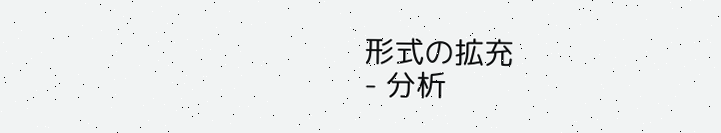形式の拡充
- 分析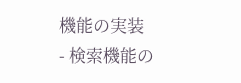機能の実装
- 検索機能の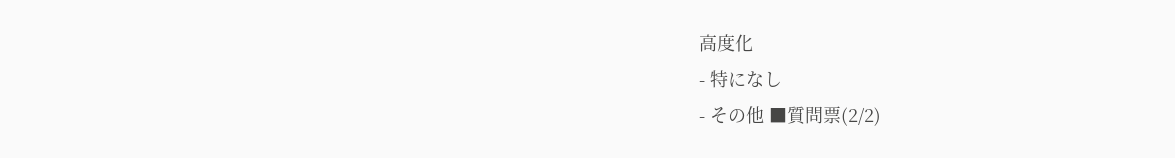高度化
- 特になし
- その他 ■質問票(2/2)